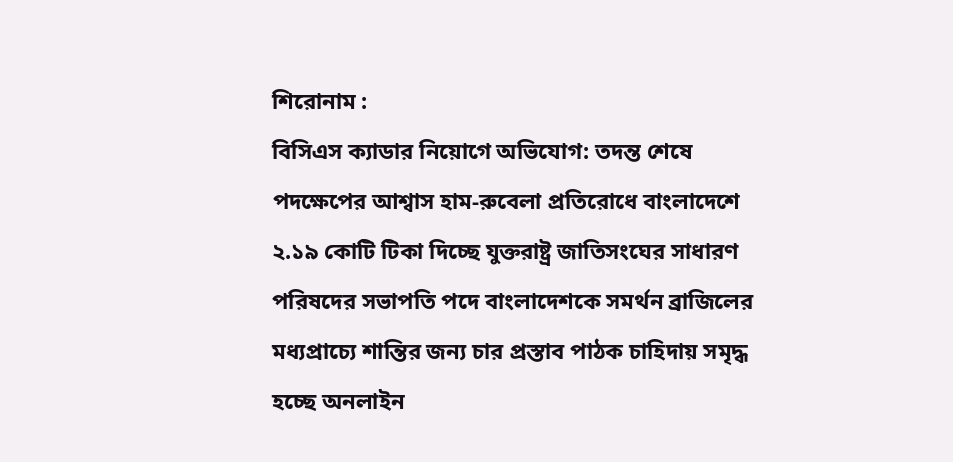শিরোনাম :
বিসিএস ক্যাডার নিয়োগে অভিযোগ: তদন্ত শেষে পদক্ষেপের আশ্বাস হাম-রুবেলা প্রতিরোধে বাংলাদেশে ২.১৯ কোটি টিকা দিচ্ছে যুক্তরাষ্ট্র জাতিসংঘের সাধারণ পরিষদের সভাপতি পদে বাংলাদেশকে সমর্থন ব্রাজিলের মধ্যপ্রাচ্যে শান্তির জন্য চার প্রস্তাব পাঠক চাহিদায় সমৃদ্ধ হচ্ছে অনলাইন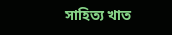সাহিত্য খাত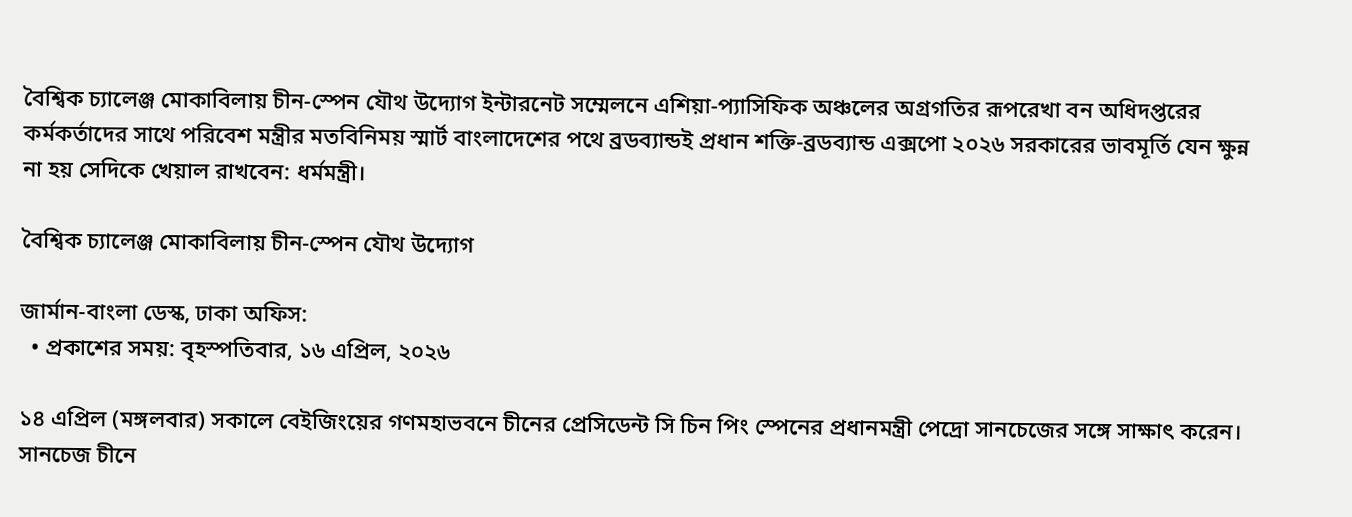বৈশ্বিক চ্যালেঞ্জ মোকাবিলায় চীন-স্পেন যৌথ উদ্যোগ ইন্টারনেট সম্মেলনে এশিয়া-প্যাসিফিক অঞ্চলের অগ্রগতির রূপরেখা বন অধিদপ্তরের কর্মকর্তাদের সাথে পরিবেশ মন্ত্রীর মতবিনিময় স্মার্ট বাংলাদেশের পথে ব্রডব্যান্ডই প্রধান শক্তি-ব্রডব্যান্ড এক্সপো ২০২৬ সরকারের ভাবমূর্তি যেন ক্ষুন্ন না হয় সেদিকে খেয়াল রাখবেন: ধর্মমন্ত্রী।

বৈশ্বিক চ্যালেঞ্জ মোকাবিলায় চীন-স্পেন যৌথ উদ্যোগ

জার্মান-বাংলা ডেস্ক, ঢাকা অফিস:
  • প্রকাশের সময়: বৃহস্পতিবার, ১৬ এপ্রিল, ২০২৬

১৪ এপ্রিল (মঙ্গলবার) সকালে বেইজিংয়ের গণমহাভবনে চীনের প্রেসিডেন্ট সি চিন পিং স্পেনের প্রধানমন্ত্রী পেদ্রো সানচেজের সঙ্গে সাক্ষাৎ করেন। সানচেজ চীনে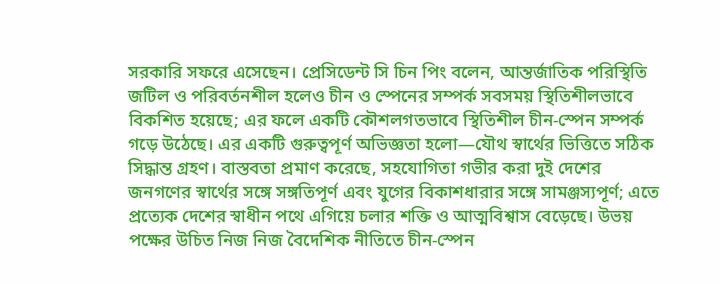সরকারি সফরে এসেছেন। প্রেসিডেন্ট সি চিন পিং বলেন, আন্তর্জাতিক পরিস্থিতি জটিল ও পরিবর্তনশীল হলেও চীন ও স্পেনের সম্পর্ক সবসময় স্থিতিশীলভাবে বিকশিত হয়েছে; এর ফলে একটি কৌশলগতভাবে স্থিতিশীল চীন-স্পেন সম্পর্ক গড়ে উঠেছে। এর একটি গুরুত্বপূর্ণ অভিজ্ঞতা হলো—যৌথ স্বার্থের ভিত্তিতে সঠিক সিদ্ধান্ত গ্রহণ। বাস্তবতা প্রমাণ করেছে, সহযোগিতা গভীর করা দুই দেশের জনগণের স্বার্থের সঙ্গে সঙ্গতিপূর্ণ এবং যুগের বিকাশধারার সঙ্গে সামঞ্জস্যপূর্ণ; এতে প্রত্যেক দেশের স্বাধীন পথে এগিয়ে চলার শক্তি ও আত্মবিশ্বাস বেড়েছে। উভয় পক্ষের উচিত নিজ নিজ বৈদেশিক নীতিতে চীন-স্পেন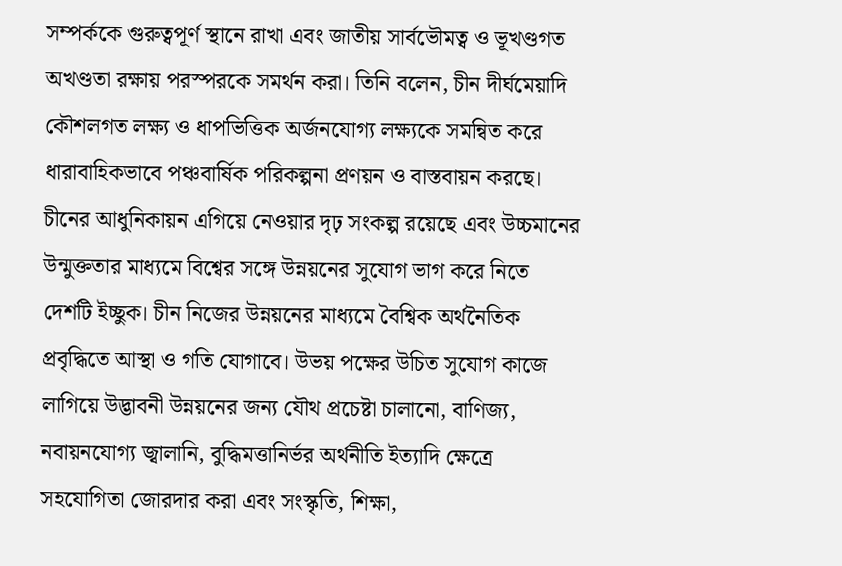সম্পর্ককে গুরুত্বপূর্ণ স্থানে রাখা এবং জাতীয় সার্বভৌমত্ব ও ভূখণ্ডগত অখণ্ডতা রক্ষায় পরস্পরকে সমর্থন করা। তিনি বলেন, চীন দীর্ঘমেয়াদি কৌশলগত লক্ষ্য ও ধাপভিত্তিক অর্জনযোগ্য লক্ষ্যকে সমন্বিত করে ধারাবাহিকভাবে পঞ্চবার্ষিক পরিকল্পনা প্রণয়ন ও বাস্তবায়ন করছে। চীনের আধুনিকায়ন এগিয়ে নেওয়ার দৃঢ় সংকল্প রয়েছে এবং উচ্চমানের উন্মুক্ততার মাধ্যমে বিশ্বের সঙ্গে উন্নয়নের সুযোগ ভাগ করে নিতে দেশটি ইচ্ছুক। চীন নিজের উন্নয়নের মাধ্যমে বৈশ্বিক অর্থনৈতিক প্রবৃদ্ধিতে আস্থা ও গতি যোগাবে। উভয় পক্ষের উচিত সুযোগ কাজে লাগিয়ে উদ্ভাবনী উন্নয়নের জন্য যৌথ প্রচেষ্টা চালানো, বাণিজ্য, নবায়নযোগ্য জ্বালানি, বুদ্ধিমত্তানির্ভর অর্থনীতি ইত্যাদি ক্ষেত্রে সহযোগিতা জোরদার করা এবং সংস্কৃতি, শিক্ষা,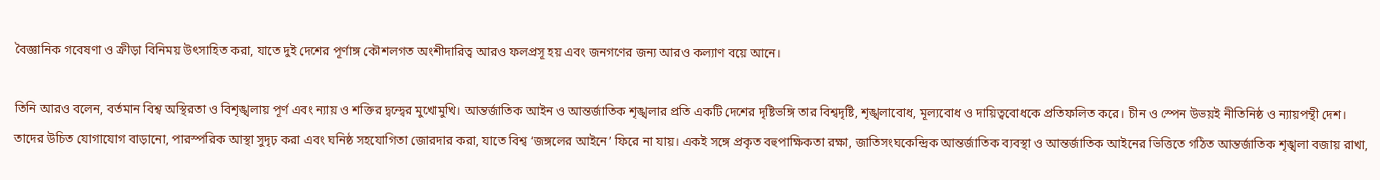বৈজ্ঞানিক গবেষণা ও ক্রীড়া বিনিময় উৎসাহিত করা, যাতে দুই দেশের পূর্ণাঙ্গ কৌশলগত অংশীদারিত্ব আরও ফলপ্রসূ হয় এবং জনগণের জন্য আরও কল্যাণ বয়ে আনে।

তিনি আরও বলেন, বর্তমান বিশ্ব অস্থিরতা ও বিশৃঙ্খলায় পূর্ণ এবং ন্যায় ও শক্তির দ্বন্দ্বের মুখোমুখি। আন্তর্জাতিক আইন ও আন্তর্জাতিক শৃঙ্খলার প্রতি একটি দেশের দৃষ্টিভঙ্গি তার বিশ্বদৃষ্টি, শৃঙ্খলাবোধ, মূল্যবোধ ও দায়িত্ববোধকে প্রতিফলিত করে। চীন ও স্পেন উভয়ই নীতিনিষ্ঠ ও ন্যায়পন্থী দেশ। তাদের উচিত যোগাযোগ বাড়ানো, পারস্পরিক আস্থা সুদৃঢ় করা এবং ঘনিষ্ঠ সহযোগিতা জোরদার করা, যাতে বিশ্ব ‘জঙ্গলের আইনে’ ফিরে না যায়। একই সঙ্গে প্রকৃত বহুপাক্ষিকতা রক্ষা, জাতিসংঘকেন্দ্রিক আন্তর্জাতিক ব্যবস্থা ও আন্তর্জাতিক আইনের ভিত্তিতে গঠিত আন্তর্জাতিক শৃঙ্খলা বজায় রাখা,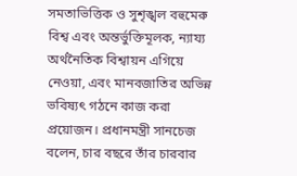সমতাভিত্তিক ও সুশৃঙ্খল বহুমেরু বিশ্ব এবং অন্তর্ভুক্তিমূলক, ন্যায্য অর্থনৈতিক বিশ্বায়ন এগিয়ে নেওয়া, এবং মানবজাতির অভিন্ন ভবিষ্যৎ গঠনে কাজ করা প্রয়োজন। প্রধানমন্ত্রী সানচেজ বলেন, চার বছরে তাঁর চারবার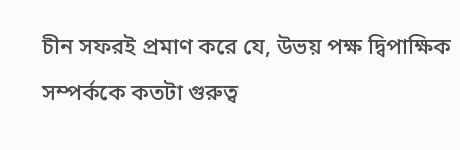চীন সফরই প্রমাণ করে যে, উভয় পক্ষ দ্বিপাক্ষিক সম্পর্ককে কতটা গুরুত্ব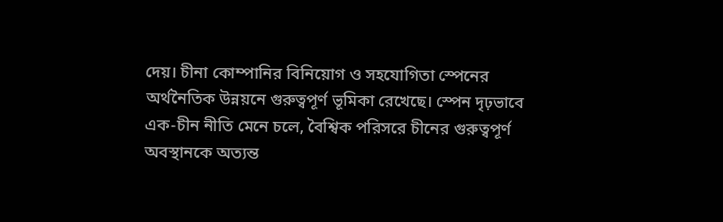দেয়। চীনা কোম্পানির বিনিয়োগ ও সহযোগিতা স্পেনের অর্থনৈতিক উন্নয়নে গুরুত্বপূর্ণ ভূমিকা রেখেছে। স্পেন দৃঢ়ভাবে এক-চীন নীতি মেনে চলে, বৈশ্বিক পরিসরে চীনের গুরুত্বপূর্ণ অবস্থানকে অত্যন্ত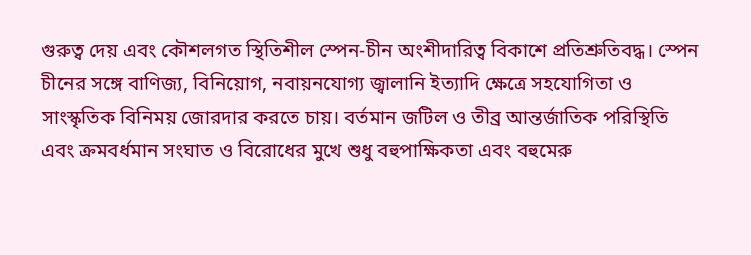গুরুত্ব দেয় এবং কৌশলগত স্থিতিশীল স্পেন-চীন অংশীদারিত্ব বিকাশে প্রতিশ্রুতিবদ্ধ। স্পেন চীনের সঙ্গে বাণিজ্য, বিনিয়োগ, নবায়নযোগ্য জ্বালানি ইত্যাদি ক্ষেত্রে সহযোগিতা ও সাংস্কৃতিক বিনিময় জোরদার করতে চায়। বর্তমান জটিল ও তীব্র আন্তর্জাতিক পরিস্থিতি এবং ক্রমবর্ধমান সংঘাত ও বিরোধের মুখে শুধু বহুপাক্ষিকতা এবং বহুমেরু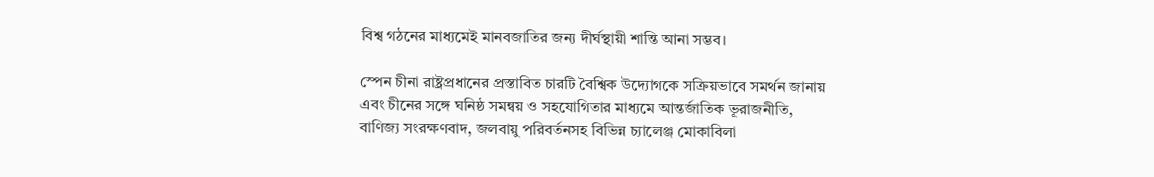বিশ্ব গঠনের মাধ্যমেই মানবজাতির জন্য দীর্ঘস্থায়ী শান্তি আনা সম্ভব।

স্পেন চীনা রাষ্ট্রপ্রধানের প্রস্তাবিত চারটি বৈশ্বিক উদ্যোগকে সক্রিয়ভাবে সমর্থন জানায় এবং চীনের সঙ্গে ঘনিষ্ঠ সমন্বয় ও সহযোগিতার মাধ্যমে আন্তর্জাতিক ভূরাজনীতি, বাণিজ্য সংরক্ষণবাদ, জলবায়ু পরিবর্তনসহ বিভিন্ন চ্যালেঞ্জ মোকাবিলা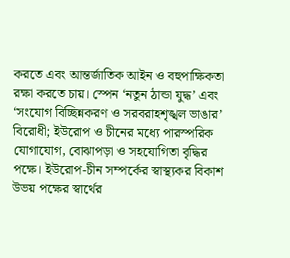করতে এবং আন্তর্জাতিক আইন ও বহুপাক্ষিকতা রক্ষা করতে চায়। স্পেন ‘নতুন ঠান্ডা যুদ্ধ’ এবং ‘সংযোগ বিচ্ছিন্নকরণ ও সরবরাহশৃঙ্খল ভাঙার’ বিরোধী; ইউরোপ ও চীনের মধ্যে পারস্পরিক যোগাযোগ, বোঝাপড়া ও সহযোগিতা বৃদ্ধির পক্ষে। ইউরোপ-চীন সম্পর্কের স্বাস্থ্যকর বিকাশ উভয় পক্ষের স্বার্থের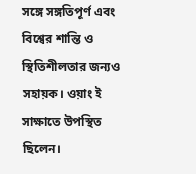সঙ্গে সঙ্গতিপূর্ণ এবং বিশ্বের শান্তি ও স্থিতিশীলতার জন্যও সহায়ক। ওয়াং ই সাক্ষাতে উপস্থিত ছিলেন।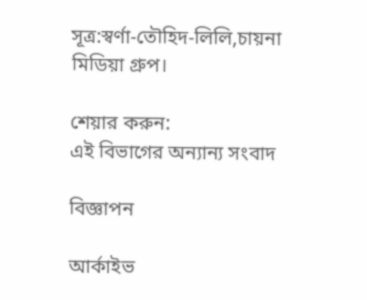সূত্র:স্বর্ণা-তৌহিদ-লিলি,চায়না মিডিয়া গ্রুপ।

শেয়ার করুন:
এই বিভাগের অন্যান্য সংবাদ

বিজ্ঞাপন

আর্কাইভ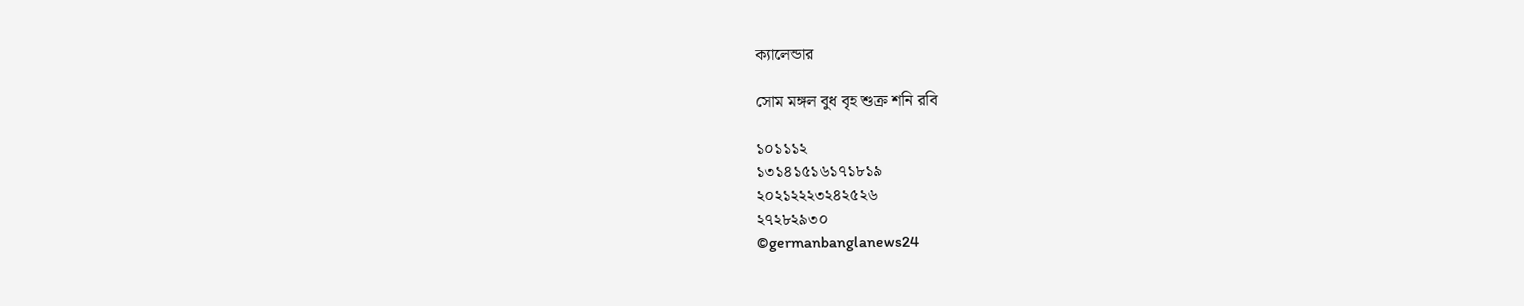ক্যালেন্ডার

সোম মঙ্গল বুধ বৃহ শুক্র শনি রবি

১০১১১২
১৩১৪১৫১৬১৭১৮১৯
২০২১২২২৩২৪২৫২৬
২৭২৮২৯৩০
©germanbanglanews24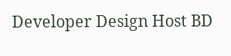Developer Design Host BD